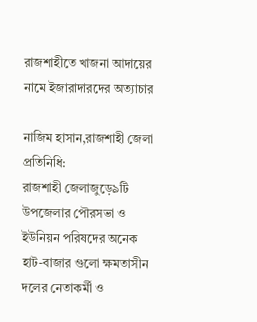রাজশাহীতে খাজনা আদায়ের নামে ইজারাদারদের অত্যাচার

নাজিম হাসান,রাজশাহী জেলা প্রতিনিধি:
রাজশাহী জেলাজুড়ে৯টি উপজেলার পৌরসভা ও ইউনিয়ন পরিষদের অনেক হাট-বাজার গুলো ক্ষমতাসীন দলের নেতাকর্মী ও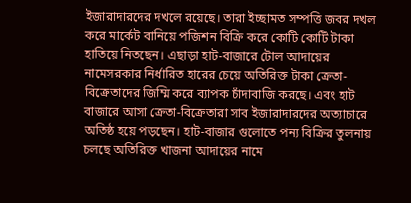ইজারাদারদের দখলে রয়েছে। তারা ইচ্ছামত সম্পত্তি জবর দখল করে মার্কেট বানিয়ে পজিশন বিক্রি করে কোটি কোটি টাকা হাতিয়ে নিতছেন। এছাড়া হাট-বাজারে টোল আদায়ের নামেসরকার নির্ধারিত হারের চেয়ে অতিরিক্ত টাকা ক্রেতা-বিক্রেতাদের জিম্মি করে ব্যাপক চাঁদাবাজি করছে। এবং হাট বাজারে আসা ক্রেতা-বিক্রেতারা সাব ইজারাদারদের অত্যাচারে অতিষ্ঠ হয়ে পড়ছেন। হাট-বাজার গুলোতে পন্য বিক্রির তুলনায় চলছে অতিরিক্ত খাজনা আদায়ের নামে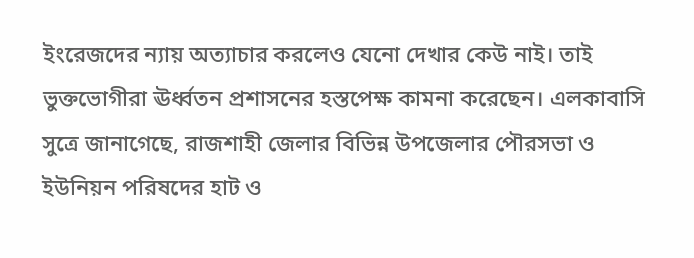ইংরেজদের ন্যায় অত্যাচার করলেও যেনো দেখার কেউ নাই। তাই ভুক্তভোগীরা ঊর্ধ্বতন প্রশাসনের হস্তপেক্ষ কামনা করেছেন। এলকাবাসি সুত্রে জানাগেছে, রাজশাহী জেলার বিভিন্ন উপজেলার পৌরসভা ও ইউনিয়ন পরিষদের হাট ও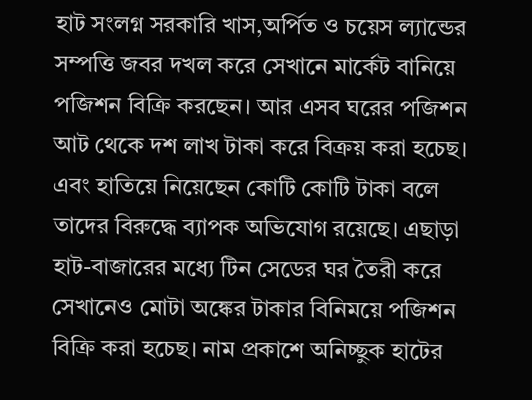হাট সংলগ্ন সরকারি খাস,অর্পিত ও চয়েস ল্যান্ডের সম্পত্তি জবর দখল করে সেখানে মার্কেট বানিয়ে পজিশন বিক্রি করছেন। আর এসব ঘরের পজিশন আট থেকে দশ লাখ টাকা করে বিক্রয় করা হচেছ। এবং হাতিয়ে নিয়েছেন কোটি কোটি টাকা বলে তাদের বিরুদ্ধে ব্যাপক অভিযোগ রয়েছে। এছাড়া হাট-বাজারের মধ্যে টিন সেডের ঘর তৈরী করে সেখানেও মোটা অঙ্কের টাকার বিনিময়ে পজিশন বিক্রি করা হচেছ। নাম প্রকাশে অনিচ্ছুক হাটের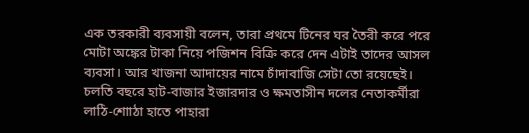এক তরকারী ব্যবসায়ী বলেন, তারা প্রথমে টিনের ঘর তৈরী করে পরে মোটা অঙ্কের টাকা নিয়ে পজিশন বিক্রি করে দেন এটাই তাদের আসল ব্যবসা। আর খাজনা আদায়ের নামে চাঁদাবাজি সেটা তো রয়েছেই। চলতি বছরে হাট-বাজার ইজারদার ও ক্ষমতাসীন দলের নেতাকর্মীরা লাঠি-শোাঠা হাতে পাহারা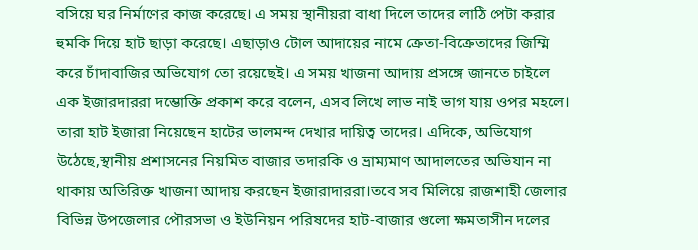বসিয়ে ঘর নির্মাণের কাজ করেছে। এ সময় স্থানীয়রা বাধা দিলে তাদের লাঠি পেটা করার হুমকি দিয়ে হাট ছাড়া করেছে। এছাড়াও টোল আদায়ের নামে ক্রেতা-বিক্রেতাদের জিম্মি করে চাঁদাবাজির অভিযোগ তো রয়েছেই। এ সময় খাজনা আদায় প্রসঙ্গে জানতে চাইলে এক ইজারদাররা দম্ভোক্তি প্রকাশ করে বলেন, এসব লিখে লাভ নাই ভাগ যায় ওপর মহলে। তারা হাট ইজারা নিয়েছেন হাটের ভালমন্দ দেখার দায়িত্ব তাদের। এদিকে, অভিযোগ উঠেছে,স্থানীয় প্রশাসনের নিয়মিত বাজার তদারকি ও ভ্রাম্যমাণ আদালতের অভিযান না থাকায় অতিরিক্ত খাজনা আদায় করছেন ইজারাদাররা।তবে সব মিলিয়ে রাজশাহী জেলার বিভিন্ন উপজেলার পৌরসভা ও ইউনিয়ন পরিষদের হাট-বাজার গুলো ক্ষমতাসীন দলের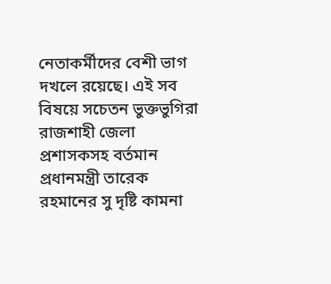নেতাকর্মীদের বেশী ভাগ দখলে রয়েছে। এই সব বিষয়ে সচেতন ভুক্তভুগিরা রাজশাহী জেলা প্রশাসকসহ বর্তমান প্রধানমন্ত্রী তারেক রহমানের সু দৃষ্টি কামনা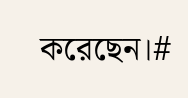করেছেন।#